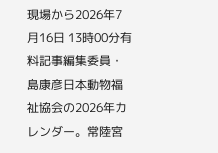現場から2026年7月16日 13時00分有料記事編集委員・島康彦日本動物福祉協会の2026年カレンダー。常陸宮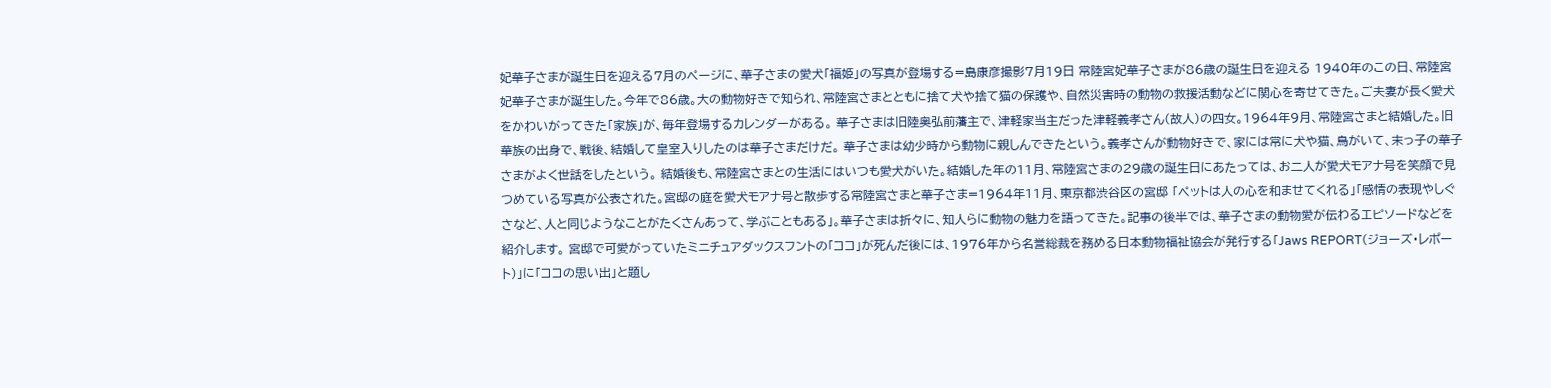妃華子さまが誕生日を迎える7月のページに、華子さまの愛犬「福姫」の写真が登場する=島康彦撮影7月19日 常陸宮妃華子さまが86歳の誕生日を迎える 1940年のこの日、常陸宮妃華子さまが誕生した。今年で86歳。大の動物好きで知られ、常陸宮さまとともに捨て犬や捨て猫の保護や、自然災害時の動物の救援活動などに関心を寄せてきた。ご夫妻が長く愛犬をかわいがってきた「家族」が、毎年登場するカレンダーがある。 華子さまは旧陸奥弘前藩主で、津軽家当主だった津軽義孝さん(故人)の四女。1964年9月、常陸宮さまと結婚した。旧華族の出身で、戦後、結婚して皇室入りしたのは華子さまだけだ。 華子さまは幼少時から動物に親しんできたという。義孝さんが動物好きで、家には常に犬や猫、鳥がいて、末っ子の華子さまがよく世話をしたという。 結婚後も、常陸宮さまとの生活にはいつも愛犬がいた。結婚した年の11月、常陸宮さまの29歳の誕生日にあたっては、お二人が愛犬モアナ号を笑顔で見つめている写真が公表された。宮邸の庭を愛犬モアナ号と散歩する常陸宮さまと華子さま=1964年11月、東京都渋谷区の宮邸 「ペットは人の心を和ませてくれる」「感情の表現やしぐさなど、人と同じようなことがたくさんあって、学ぶこともある」。華子さまは折々に、知人らに動物の魅力を語ってきた。記事の後半では、華子さまの動物愛が伝わるエピソードなどを紹介します。 宮邸で可愛がっていたミニチュアダックスフントの「ココ」が死んだ後には、1976年から名誉総裁を務める日本動物福祉協会が発行する「Jaws REPORT(ジョーズ・レポート)」に「ココの思い出」と題し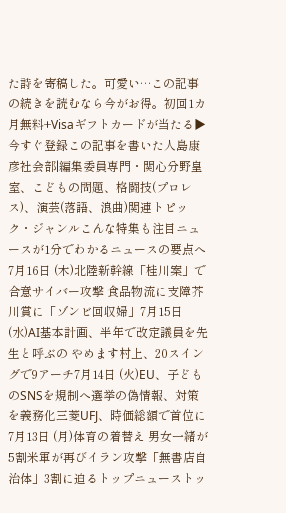た詩を寄稿した。可愛い…この記事の続きを読むなら今がお得。初回1カ月無料+Visaギフトカードが当たる▶今すぐ登録この記事を書いた人島康彦社会部|編集委員専門・関心分野皇室、こどもの問題、格闘技(プロレス)、演芸(落語、浪曲)関連トピック・ジャンルこんな特集も注目ニュースが1分でわかるニュースの要点へ7月16日 (木)北陸新幹線「桂川案」で合意サイバー攻撃 食品物流に支障芥川賞に「ゾンビ回収婦」7月15日 (水)AI基本計画、半年で改定議員を先生と呼ぶの やめます村上、20スイングで9アーチ7月14日 (火)EU、子どものSNSを規制へ選挙の偽情報、対策を義務化三菱UFJ、時価総額で首位に7月13日 (月)体育の着替え 男女一緒が5割米軍が再びイラン攻撃「無書店自治体」3割に迫るトップニューストッ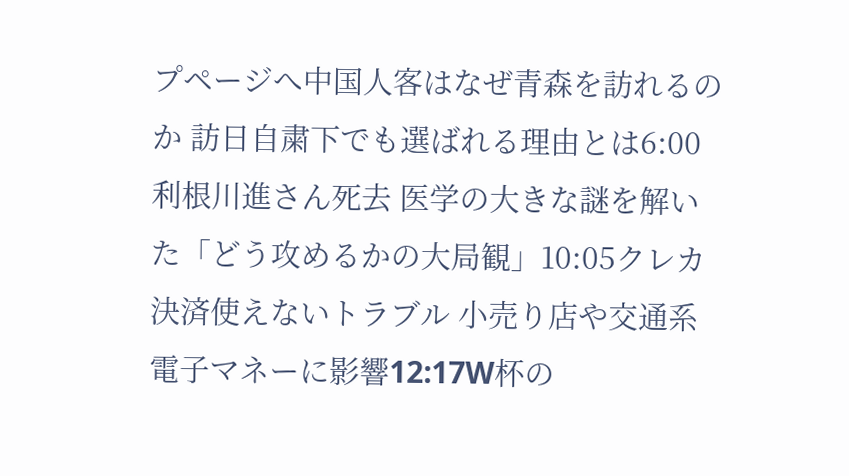プページへ中国人客はなぜ青森を訪れるのか 訪日自粛下でも選ばれる理由とは6:00利根川進さん死去 医学の大きな謎を解いた「どう攻めるかの大局観」10:05クレカ決済使えないトラブル 小売り店や交通系電子マネーに影響12:17W杯の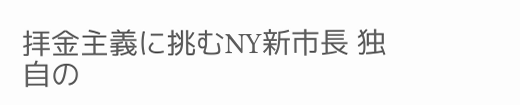拝金主義に挑むNY新市長 独自の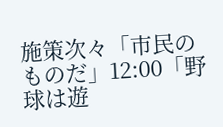施策次々「市民のものだ」12:00「野球は遊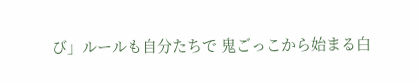び」ルールも自分たちで 鬼ごっこから始まる白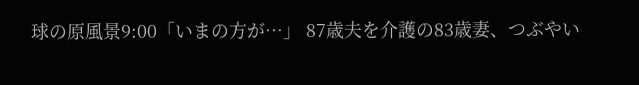球の原風景9:00「いまの方が…」 87歳夫を介護の83歳妻、つぶやい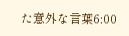た意外な言葉6:00